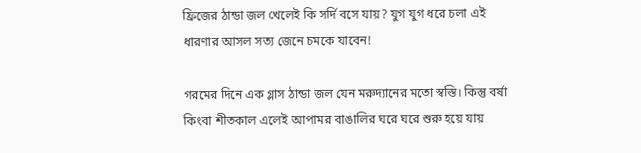ফ্রিজের ঠান্ডা জল খেলেই কি সর্দি বসে যায়? যুগ যুগ ধরে চলা এই ধারণার আসল সত্য জেনে চমকে যাবেন!

গরমের দিনে এক গ্লাস ঠান্ডা জল যেন মরুদ্যানের মতো স্বস্তি। কিন্তু বর্ষা কিংবা শীতকাল এলেই আপামর বাঙালির ঘরে ঘরে শুরু হয়ে যায়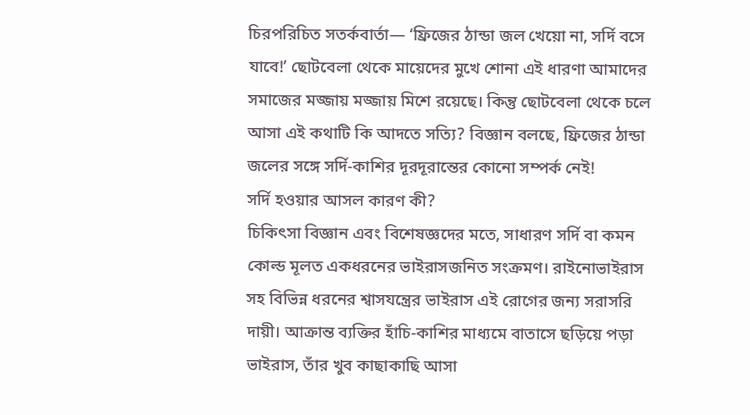চিরপরিচিত সতর্কবার্তা— ‘ফ্রিজের ঠান্ডা জল খেয়ো না, সর্দি বসে যাবে!’ ছোটবেলা থেকে মায়েদের মুখে শোনা এই ধারণা আমাদের সমাজের মজ্জায় মজ্জায় মিশে রয়েছে। কিন্তু ছোটবেলা থেকে চলে আসা এই কথাটি কি আদতে সত্যি? বিজ্ঞান বলছে, ফ্রিজের ঠান্ডা জলের সঙ্গে সর্দি-কাশির দূরদূরান্তের কোনো সম্পর্ক নেই!
সর্দি হওয়ার আসল কারণ কী?
চিকিৎসা বিজ্ঞান এবং বিশেষজ্ঞদের মতে, সাধারণ সর্দি বা কমন কোল্ড মূলত একধরনের ভাইরাসজনিত সংক্রমণ। রাইনোভাইরাস সহ বিভিন্ন ধরনের শ্বাসযন্ত্রের ভাইরাস এই রোগের জন্য সরাসরি দায়ী। আক্রান্ত ব্যক্তির হাঁচি-কাশির মাধ্যমে বাতাসে ছড়িয়ে পড়া ভাইরাস, তাঁর খুব কাছাকাছি আসা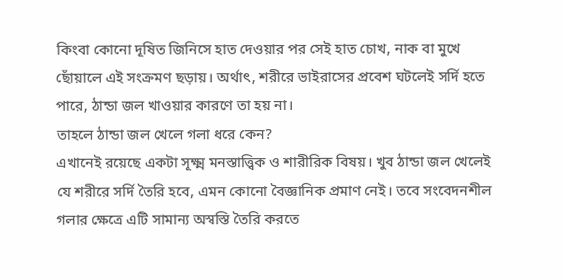কিংবা কোনো দূষিত জিনিসে হাত দেওয়ার পর সেই হাত চোখ, নাক বা মুখে ছোঁয়ালে এই সংক্রমণ ছড়ায়। অর্থাৎ, শরীরে ভাইরাসের প্রবেশ ঘটলেই সর্দি হতে পারে, ঠান্ডা জল খাওয়ার কারণে তা হয় না।
তাহলে ঠান্ডা জল খেলে গলা ধরে কেন?
এখানেই রয়েছে একটা সূক্ষ্ম মনস্তাত্ত্বিক ও শারীরিক বিষয়। খুব ঠান্ডা জল খেলেই যে শরীরে সর্দি তৈরি হবে, এমন কোনো বৈজ্ঞানিক প্রমাণ নেই। তবে সংবেদনশীল গলার ক্ষেত্রে এটি সামান্য অস্বস্তি তৈরি করতে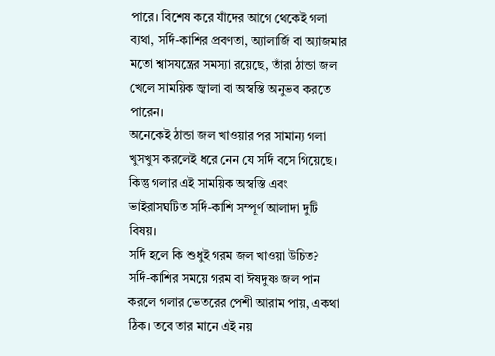পারে। বিশেষ করে যাঁদের আগে থেকেই গলা ব্যথা, সর্দি-কাশির প্রবণতা, অ্যালার্জি বা অ্যাজমার মতো শ্বাসযন্ত্রের সমস্যা রয়েছে, তাঁরা ঠান্ডা জল খেলে সাময়িক জ্বালা বা অস্বস্তি অনুভব করতে পারেন।
অনেকেই ঠান্ডা জল খাওয়ার পর সামান্য গলা খুসখুস করলেই ধরে নেন যে সর্দি বসে গিয়েছে। কিন্তু গলার এই সাময়িক অস্বস্তি এবং ভাইরাসঘটিত সর্দি-কাশি সম্পূর্ণ আলাদা দুটি বিষয়।
সর্দি হলে কি শুধুই গরম জল খাওয়া উচিত?
সর্দি-কাশির সময়ে গরম বা ঈষদুষ্ণ জল পান করলে গলার ভেতরের পেশী আরাম পায়, একথা ঠিক। তবে তার মানে এই নয়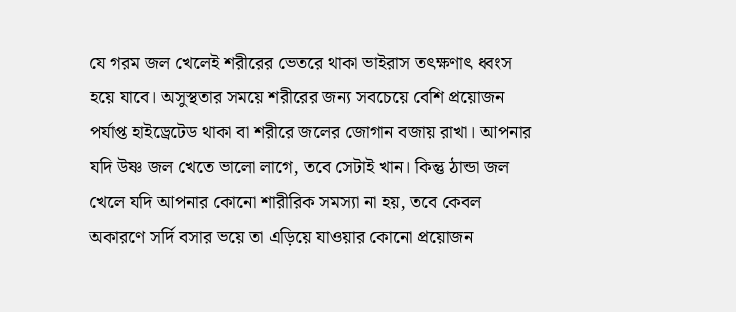যে গরম জল খেলেই শরীরের ভেতরে থাকা ভাইরাস তৎক্ষণাৎ ধ্বংস হয়ে যাবে। অসুস্থতার সময়ে শরীরের জন্য সবচেয়ে বেশি প্রয়োজন পর্যাপ্ত হাইড্রেটেড থাকা বা শরীরে জলের জোগান বজায় রাখা। আপনার যদি উষ্ণ জল খেতে ভালো লাগে, তবে সেটাই খান। কিন্তু ঠান্ডা জল খেলে যদি আপনার কোনো শারীরিক সমস্যা না হয়, তবে কেবল অকারণে সর্দি বসার ভয়ে তা এড়িয়ে যাওয়ার কোনো প্রয়োজন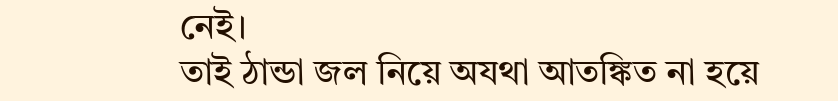নেই।
তাই ঠান্ডা জল নিয়ে অযথা আতঙ্কিত না হয়ে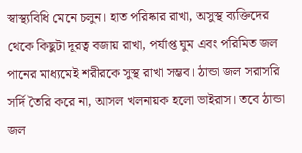স্বাস্থ্যবিধি মেনে চলুন। হাত পরিষ্কার রাখা, অসুস্থ ব্যক্তিদের থেকে কিছুটা দূরত্ব বজায় রাখা, পর্যাপ্ত ঘুম এবং পরিমিত জল পানের মাধ্যমেই শরীরকে সুস্থ রাখা সম্ভব। ঠান্ডা জল সরাসরি সর্দি তৈরি করে না, আসল খলনায়ক হলো ভাইরাস। তবে ঠান্ডা জল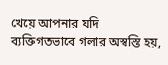খেয়ে আপনার যদি ব্যক্তিগতভাবে গলার অস্বস্তি হয়,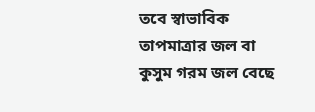তবে স্বাভাবিক তাপমাত্রার জল বা কুসুম গরম জল বেছে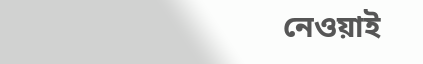নেওয়াই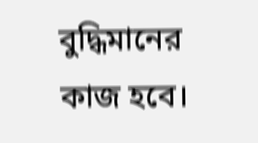বুদ্ধিমানের কাজ হবে।